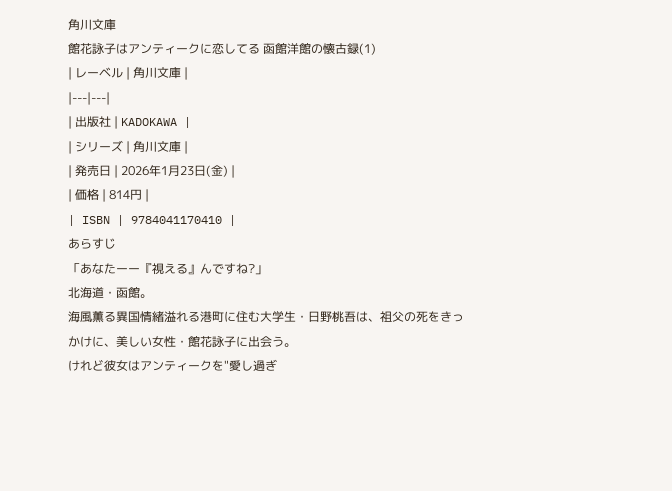角川文庫
館花詠子はアンティークに恋してる 函館洋館の懐古録(1)
| レーベル | 角川文庫 |
|---|---|
| 出版社 | KADOKAWA |
| シリーズ | 角川文庫 |
| 発売日 | 2026年1月23日(金) |
| 価格 | 814円 |
| ISBN | 9784041170410 |
あらすじ
「あなたーー『視える』んですね?」
北海道・函館。
海風薫る異国情緒溢れる港町に住む大学生・日野桃吾は、祖父の死をきっかけに、美しい女性・館花詠子に出会う。
けれど彼女はアンティークを"愛し過ぎ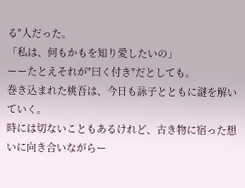る"人だった。
「私は、何もかもを知り愛したいの」
ーーたとえそれが"曰く付き"だとしても。
巻き込まれた桃吾は、今日も詠子とともに謎を解いていく。
時には切ないこともあるけれど、古き物に宿った想いに向き合いながらー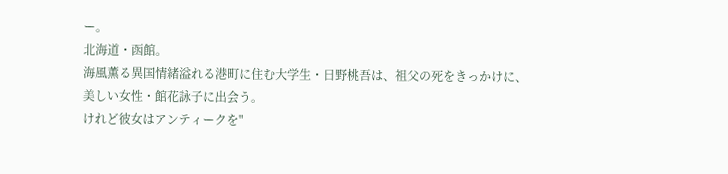ー。
北海道・函館。
海風薫る異国情緒溢れる港町に住む大学生・日野桃吾は、祖父の死をきっかけに、美しい女性・館花詠子に出会う。
けれど彼女はアンティークを"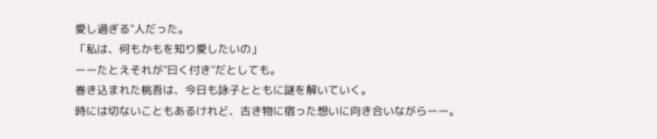愛し過ぎる"人だった。
「私は、何もかもを知り愛したいの」
ーーたとえそれが"曰く付き"だとしても。
巻き込まれた桃吾は、今日も詠子とともに謎を解いていく。
時には切ないこともあるけれど、古き物に宿った想いに向き合いながらーー。